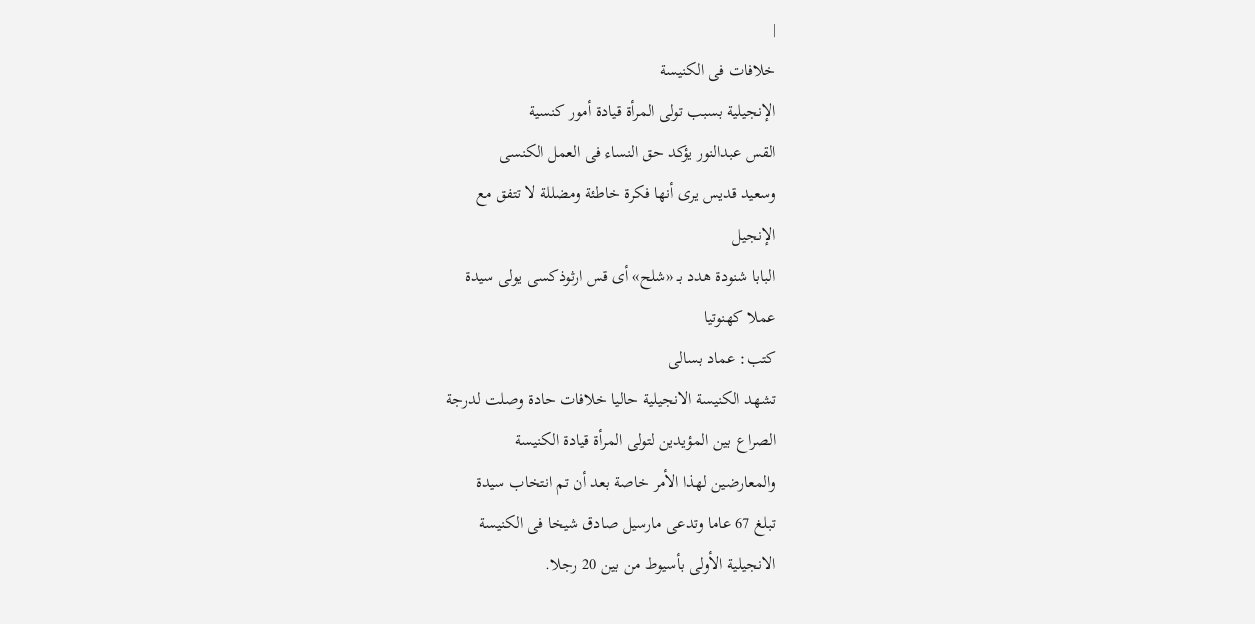|
خلافات فى الكنيسة
الإنجيلية بسبب تولى المرأة قيادة أمور كنسية
القس عبدالنور يؤكد حق النساء فى العمل الكنسى
وسعيد قديس يرى أنها فكرة خاطئة ومضللة لا تتفق مع
الإنجيل
البابا شنودة هدد بـ «شلح» أى قس ارثوذكسى يولى سيدة
عملا كهنوتيا
كتب: عماد بسالى
تشهد الكنيسة الانجيلية حاليا خلافات حادة وصلت لدرجة
الصراع بين المؤيدين لتولى المرأة قيادة الكنيسة
والمعارضين لهذا الأمر خاصة بعد أن تم انتخاب سيدة
تبلغ 67 عاما وتدعى مارسيل صادق شيخا فى الكنيسة
الانجيلية الأولى بأسيوط من بين 20 رجلا.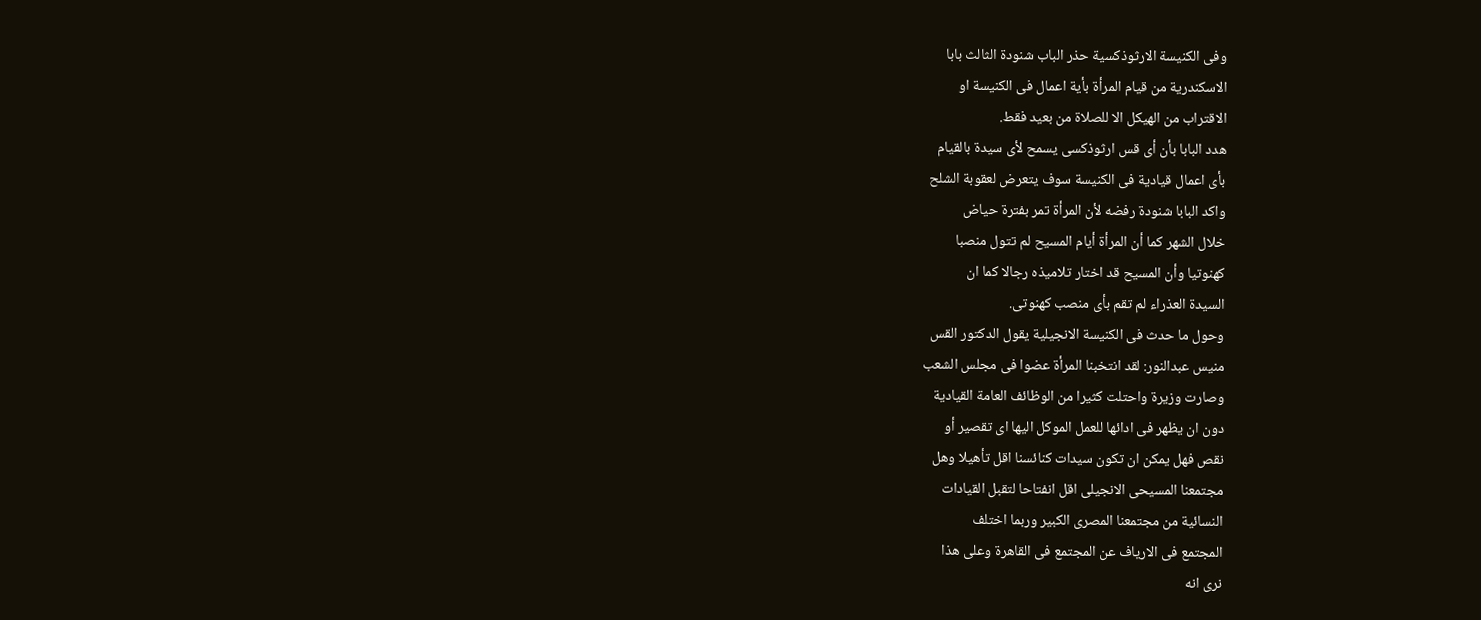وفى الكنيسة الارثوذكسية حذر الباب شنودة الثالث بابا
الاسكندرية من قيام المرأة بأية اعمال فى الكنيسة او
الاقتراب من الهيكل الا للصلاة من بعيد فقط.
هدد البابا بأن أى قس ارثوذكسى يسمح لأى سيدة بالقيام
بأى اعمال قيادية فى الكنيسة سوف يتعرض لعقوبة الشلح
واكد البابا شنودة رفضه لأن المرأة تمر بفترة حياض
خلال الشهر كما أن المرأة أيام المسيح لم تتول منصبا
كهنوتيا وأن المسيح قد اختار تلاميذه رجالا كما ان
السيدة العذراء لم تقم بأى منصب كهنوتى.
وحول ما حدث فى الكنيسة الانجيلية يقول الدكتور القس
منيس عبدالنور: لقد انتخبنا المرأة عضوا فى مجلس الشعب
وصارت وزيرة واحتلت كثيرا من الوظائف العامة القيادية
دون ان يظهر فى ادائها للعمل الموكل اليها اى تقصير أو
نقص فهل يمكن ان تكون سيدات كنائسنا اقل تأهيلا وهل
مجتمعنا المسيحى الانجيلى اقل انفتاحا لتقبل القيادات
النسائية من مجتمعنا المصرى الكبير وربما اختلف
المجتمع فى الارياف عن المجتمع فى القاهرة وعلى هذا
نرى انه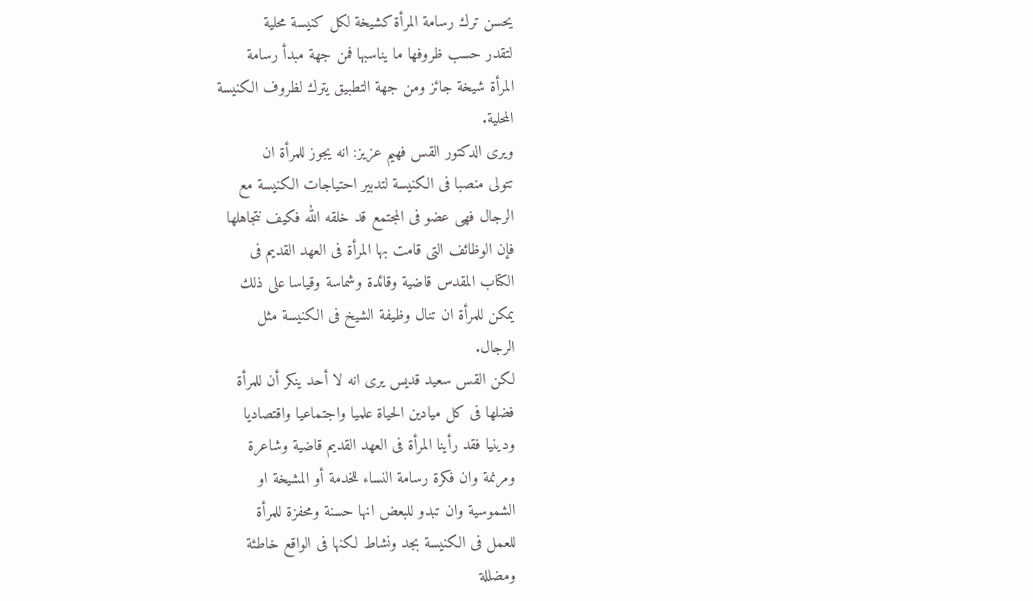يحسن ترك رسامة المرأة كشيخة لكل كنيسة محلية
لتقدر حسب ظروفها ما يناسبها فمن جهة مبدأ رسامة
المرأة شيخة جائز ومن جهة التطبيق يترك لظروف الكنيسة
المحلية.
ويرى الدكتور القس فهيم عزيز: انه يجوز للمرأة ان
تتولى منصبا فى الكنيسة لتدبير احتياجات الكنيسة مع
الرجال فهى عضو فى المجتمع قد خلقه الله فكيف نتجاهلها
فإن الوظائف التى قامت بها المرأة فى العهد القديم فى
الكتاب المقدس قاضية وقائدة وشماسة وقياسا على ذلك
يمكن للمرأة ان تنال وظيفة الشيخ فى الكنيسة مثل
الرجال.
لكن القس سعيد قديس يرى انه لا أحد ينكر أن للمرأة
فضلها فى كل ميادين الحياة علميا واجتماعيا واقتصاديا
ودينيا فقد رأينا المرأة فى العهد القديم قاضية وشاعرة
ومرنمة وان فكرة رسامة النساء للخدمة أو المشيخة او
الشموسية وان تبدو للبعض انها حسنة ومحفزة للمرأة
للعمل فى الكنيسة بجد ونشاط لكنها فى الواقع خاطئة
ومضللة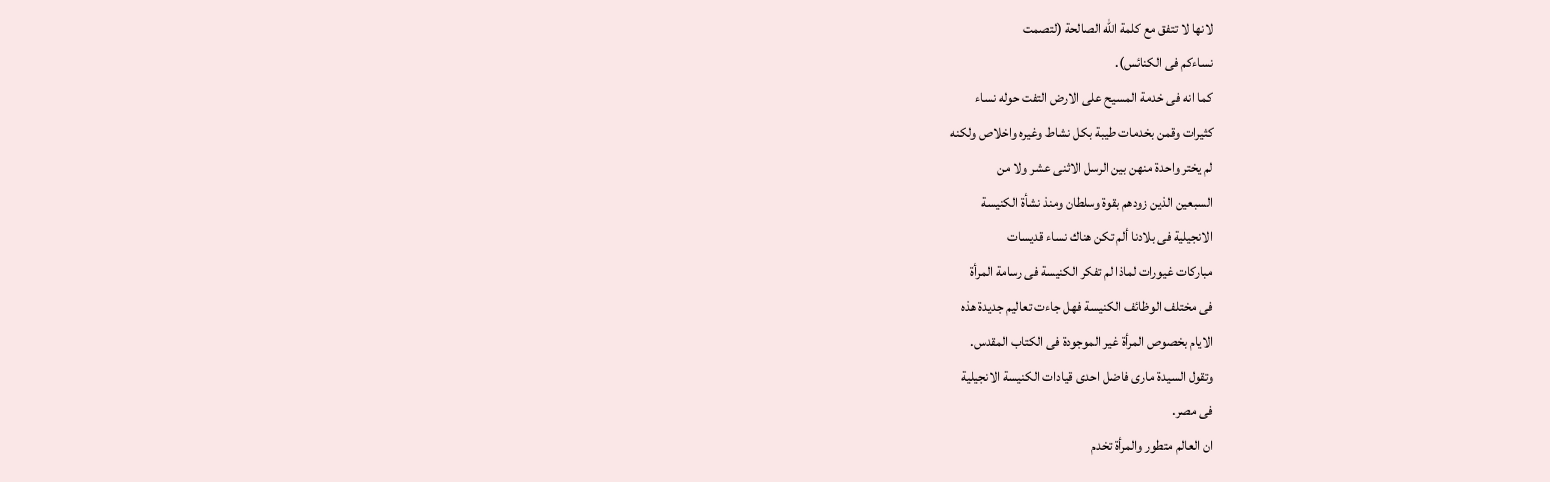لانها لا تتفق مع كلمة الله الصالحة (لتصمت
نساءكم فى الكنائس).
كما انه فى خدمة المسيح على الارض التفت حوله نساء
كثيرات وقمن بخدمات طيبة بكل نشاط وغيره واخلاص ولكنه
لم يختر واحدة منهن بين الرسل الاثنى عشر ولا من
السبعين الذين زودهم بقوة وسلطان ومنذ نشأة الكنيسة
الانجيلية فى بلادنا ألم تكن هناك نساء قديسات
مباركات غيورات لماذا لم تفكر الكنيسة فى رسامة المرأة
فى مختلف الوظائف الكنيسة فهل جاءت تعاليم جديدة هذه
الايام بخصوص المرأة غير الموجودة فى الكتاب المقدس.
وتقول السيدة مارى فاضل احدى قيادات الكنيسة الانجيلية
فى مصر.
ان العالم متطور والمرأة تخدم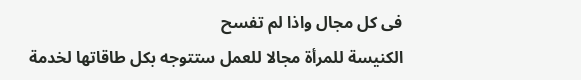فى كل مجال واذا لم تفسح
الكنيسة للمرأة مجالا للعمل ستتوجه بكل طاقاتها لخدمة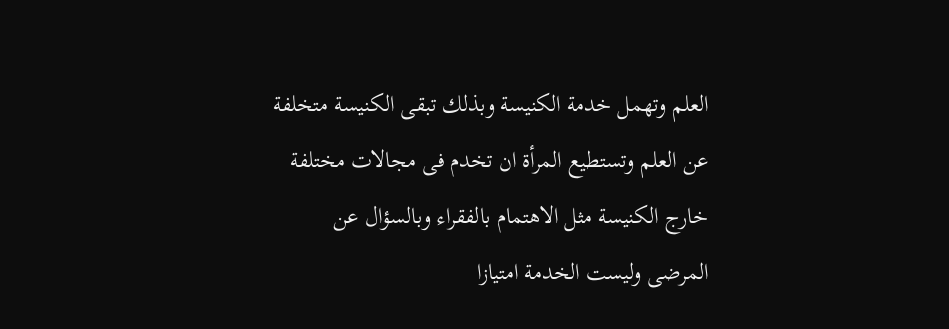العلم وتهمل خدمة الكنيسة وبذلك تبقى الكنيسة متخلفة
عن العلم وتستطيع المرأة ان تخدم فى مجالات مختلفة
خارج الكنيسة مثل الاهتمام بالفقراء وبالسؤال عن
المرضى وليست الخدمة امتيازا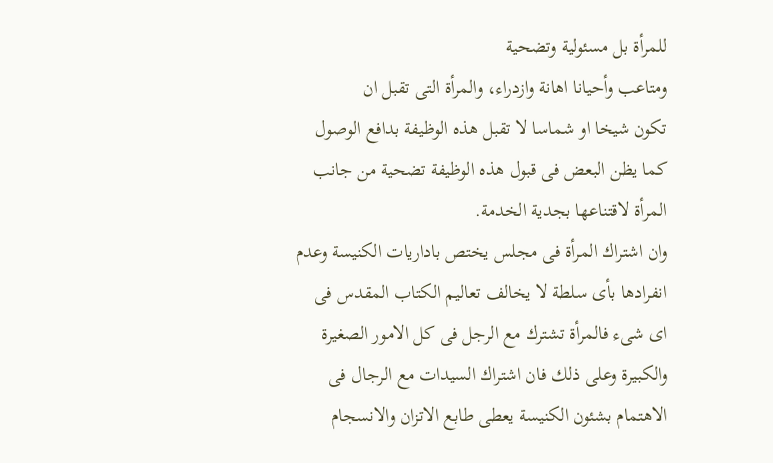للمرأة بل مسئولية وتضحية
ومتاعب وأحيانا اهانة وازدراء، والمرأة التى تقبل ان
تكون شيخا او شماسا لا تقبل هذه الوظيفة بدافع الوصول
كما يظن البعض فى قبول هذه الوظيفة تضحية من جانب
المرأة لاقتناعها بجدية الخدمة.
وان اشتراك المرأة فى مجلس يختص باداريات الكنيسة وعدم
انفرادها بأى سلطة لا يخالف تعاليم الكتاب المقدس فى
اى شىء فالمرأة تشترك مع الرجل فى كل الامور الصغيرة
والكبيرة وعلى ذلك فان اشتراك السيدات مع الرجال فى
الاهتمام بشئون الكنيسة يعطى طابع الاتزان والانسجام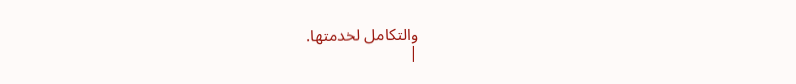والتكامل لخدمتها.
|